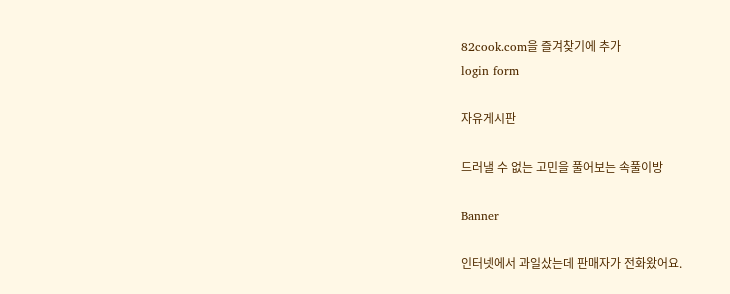82cook.com을 즐겨찾기에 추가
login form

자유게시판

드러낼 수 없는 고민을 풀어보는 속풀이방

Banner

인터넷에서 과일샀는데 판매자가 전화왔어요.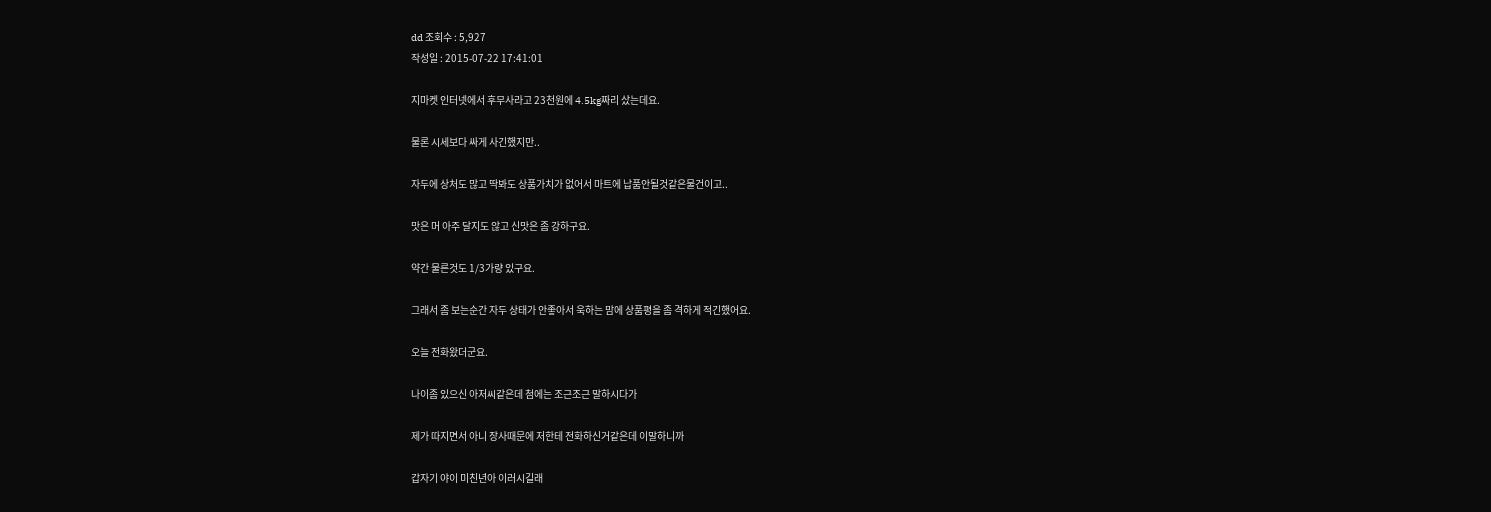dd 조회수 : 5,927
작성일 : 2015-07-22 17:41:01

지마켓 인터넷에서 후무사라고 23천원에 4.5kg짜리 샀는데요.

물론 시세보다 싸게 사긴했지만..

자두에 상처도 많고 딱봐도 상품가치가 없어서 마트에 납품안될것같은물건이고..

맛은 머 아주 달지도 않고 신맛은 좀 강하구요.

약간 물른것도 1/3가량 있구요.

그래서 좀 보는순간 자두 상태가 안좋아서 욱하는 맘에 상품평을 좀 격하게 적긴했어요.

오늘 전화왔더군요.

나이좀 있으신 아저씨같은데 첨에는 조근조근 말하시다가

제가 따지면서 아니 장사때문에 저한테 전화하신거같은데 이말하니까

갑자기 야이 미친년아 이러시길래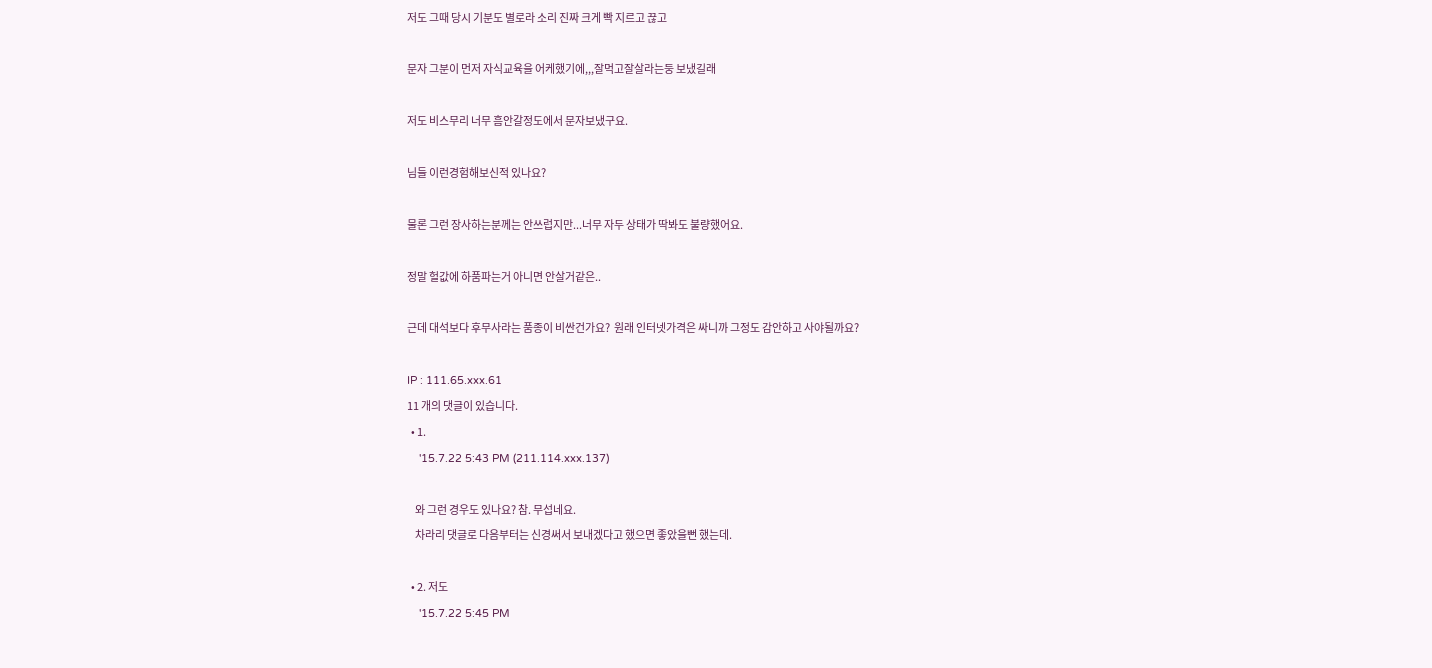저도 그때 당시 기분도 별로라 소리 진짜 크게 빡 지르고 끊고

문자 그분이 먼저 자식교육을 어케했기에,,,잘먹고잘살라는둥 보냈길래

저도 비스무리 너무 흠안갈정도에서 문자보냈구요.

님들 이런경험해보신적 있나요?

물론 그런 장사하는분께는 안쓰럽지만...너무 자두 상태가 딱봐도 불량했어요.

정말 헐값에 하품파는거 아니면 안살거같은..

근데 대석보다 후무사라는 품종이 비싼건가요?  원래 인터넷가격은 싸니까 그정도 감안하고 사야될까요?

IP : 111.65.xxx.61
11 개의 댓글이 있습니다.
  • 1.
    '15.7.22 5:43 PM (211.114.xxx.137)

    와 그런 경우도 있나요? 참. 무섭네요.
    차라리 댓글로 다음부터는 신경써서 보내겠다고 했으면 좋았을뻔 했는데.

  • 2. 저도
    '15.7.22 5:45 PM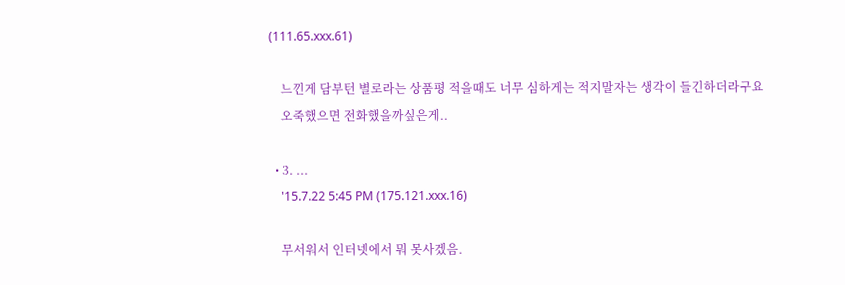(111.65.xxx.61)

    느낀게 담부턴 별로라는 상품평 적을때도 너무 심하게는 적지말자는 생각이 들긴하더라구요
    오죽했으면 전화했을까싶은게..

  • 3. ...
    '15.7.22 5:45 PM (175.121.xxx.16)

    무서워서 인터넷에서 뭐 못사겠음.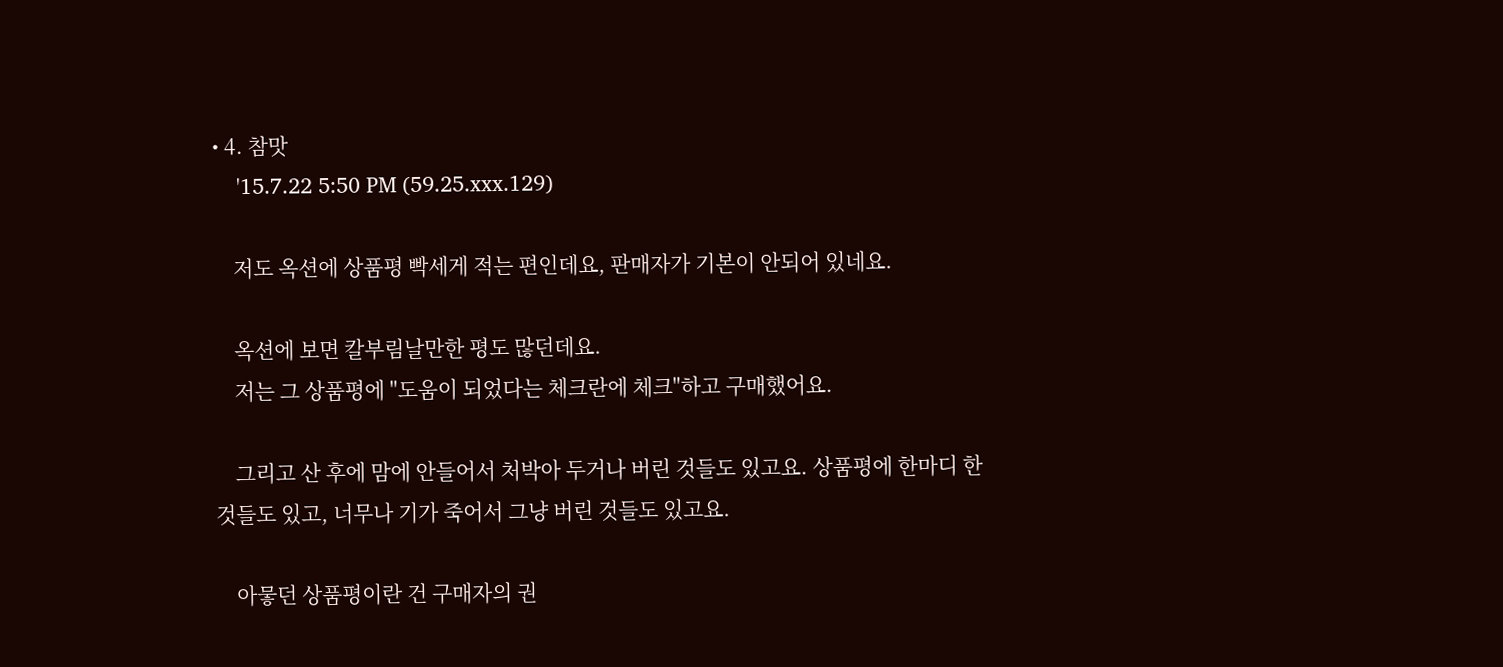• 4. 참맛
    '15.7.22 5:50 PM (59.25.xxx.129)

    저도 옥션에 상품평 빡세게 적는 편인데요, 판매자가 기본이 안되어 있네요.

    옥션에 보면 칼부림날만한 평도 많던데요.
    저는 그 상품평에 "도움이 되었다는 체크란에 체크"하고 구매했어요.

    그리고 산 후에 맘에 안들어서 처박아 두거나 버린 것들도 있고요. 상품평에 한마디 한 것들도 있고, 너무나 기가 죽어서 그냥 버린 것들도 있고요.

    아뭏던 상품평이란 건 구매자의 권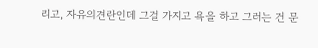리고, 자유의견란인데 그걸 가지고 욕을 하고 그러는 건 문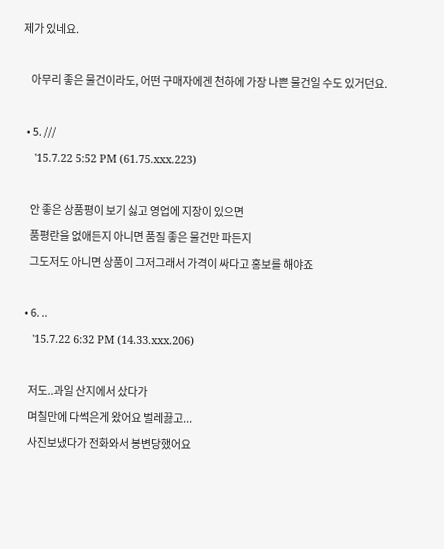제가 있네요.

    아무리 좋은 물건이라도, 어떤 구매자에겐 천하에 가장 나쁜 물건일 수도 있거던요.

  • 5. ///
    '15.7.22 5:52 PM (61.75.xxx.223)

    안 좋은 상품평이 보기 싫고 영업에 지장이 있으면
    품평란을 없애든지 아니면 품질 좋은 물건만 파든지
    그도저도 아니면 상품이 그저그래서 가격이 싸다고 홍보를 해야죠

  • 6. ..
    '15.7.22 6:32 PM (14.33.xxx.206)

    저도..과일 산지에서 샀다가
    며칠만에 다썩은게 왔어요 벌레끓고...
    사진보냈다가 전화와서 봉변당했어요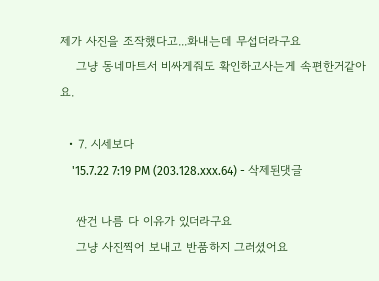제가 사진을 조작했다고...화내는데 무섭더라구요
    그냥 동네마트서 비싸게줘도 확인하고사는게 속편한거같아요.

  • 7. 시세보다
    '15.7.22 7:19 PM (203.128.xxx.64) - 삭제된댓글

    싼건 나름 다 이유가 있더라구요
    그냥 사진찍어 보내고 반품하지 그러셨어요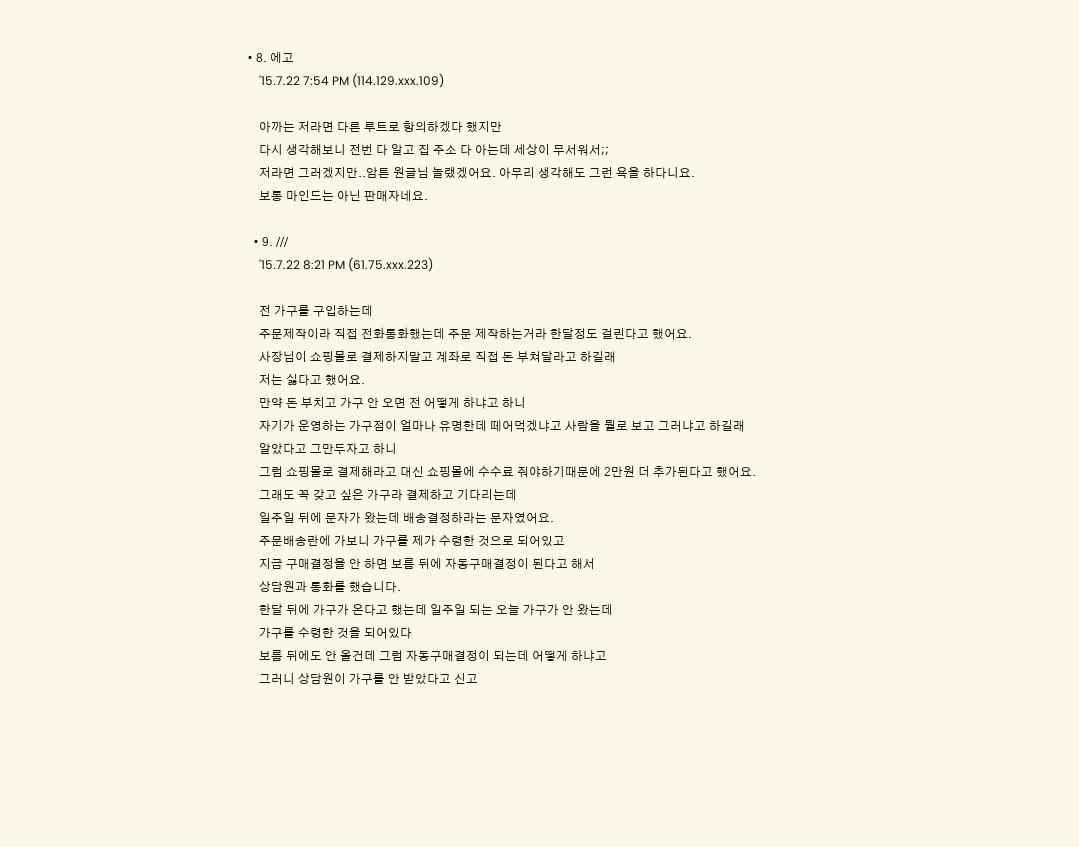• 8. 에고
    '15.7.22 7:54 PM (114.129.xxx.109)

    아까는 저라면 다른 루트로 항의하겠다 했지만
    다시 생각해보니 전번 다 알고 집 주소 다 아는데 세상이 무서워서;;
    저라면 그러겠지만..암튼 원글님 놀랬겠어요. 아무리 생각해도 그런 욕을 하다니요.
    보통 마인드는 아닌 판매자네요.

  • 9. ///
    '15.7.22 8:21 PM (61.75.xxx.223)

    전 가구를 구입하는데
    주문제작이라 직접 전화통화했는데 주문 제작하는거라 한달정도 걸린다고 했어요.
    사장님이 쇼핑몰로 결제하지말고 계좌로 직접 돈 부쳐달라고 하길래
    저는 싫다고 했어요.
    만약 돈 부치고 가구 안 오면 전 어떻게 하냐고 하니
    자기가 운영하는 가구점이 얼마나 유명한데 떼어먹겠냐고 사람을 뭘로 보고 그러냐고 하길래
    알았다고 그만두자고 하니
    그럼 쇼핑몰로 결제해라고 대신 쇼핑몰에 수수료 줘야하기때문에 2만원 더 추가된다고 했어요.
    그래도 꼭 갖고 싶은 가구라 결제하고 기다리는데
    일주일 뒤에 문자가 왔는데 배송결정하라는 문자였어요.
    주문배송란에 가보니 가구를 제가 수령한 것으로 되어있고
    지금 구매결정을 안 하면 보름 뒤에 자동구매결정이 된다고 해서
    상담원과 통화를 했습니다.
    한달 뒤에 가구가 온다고 했는데 일주일 되는 오늘 가구가 안 왔는데
    가구를 수령한 것을 되어있다
    보름 뒤에도 안 올건데 그럼 자동구매결정이 되는데 어떻게 하냐고
    그러니 상담원이 가구를 안 받았다고 신고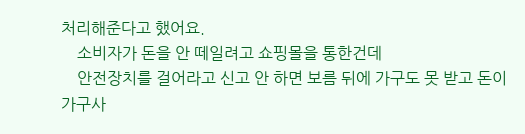처리해준다고 했어요.
    소비자가 돈을 안 떼일려고 쇼핑몰을 통한건데
    안전장치를 걸어라고 신고 안 하면 보름 뒤에 가구도 못 받고 돈이 가구사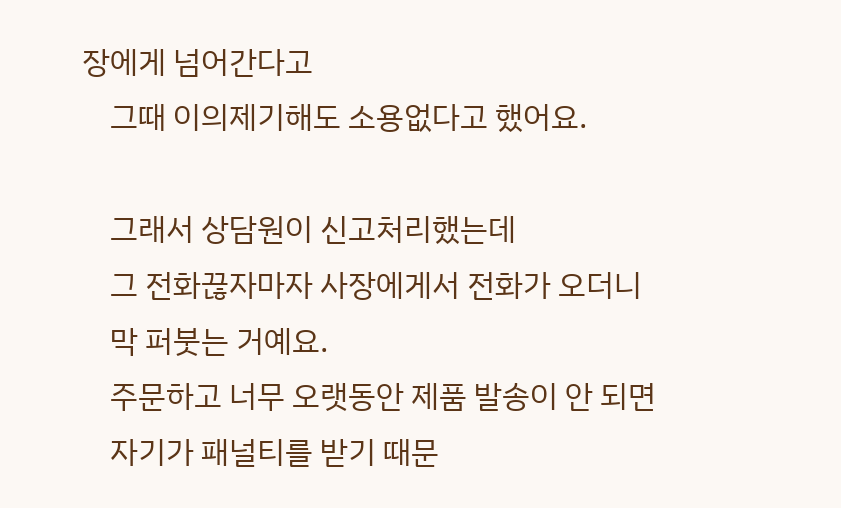장에게 넘어간다고
    그때 이의제기해도 소용없다고 했어요.

    그래서 상담원이 신고처리했는데
    그 전화끊자마자 사장에게서 전화가 오더니
    막 퍼붓는 거예요.
    주문하고 너무 오랫동안 제품 발송이 안 되면
    자기가 패널티를 받기 때문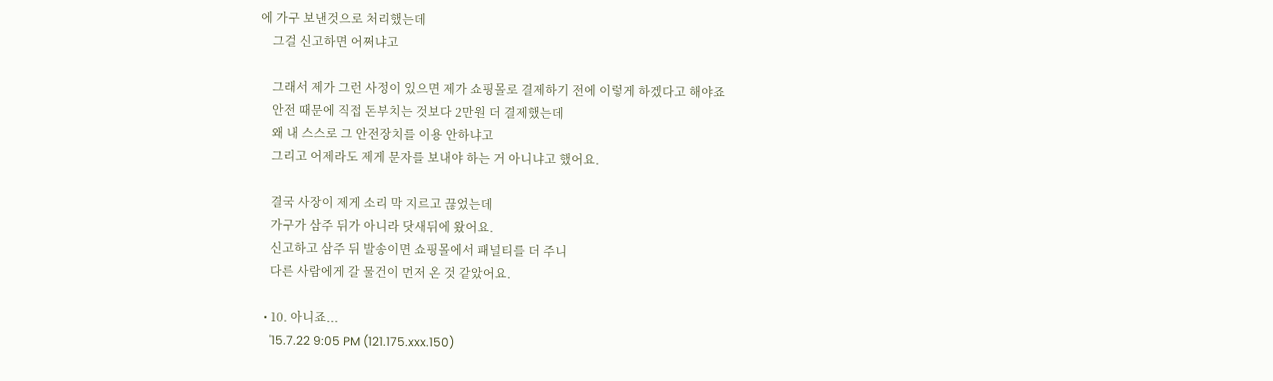에 가구 보낸것으로 처리했는데
    그걸 신고하면 어쩌냐고

    그래서 제가 그런 사정이 있으면 제가 쇼핑몰로 결제하기 전에 이렇게 하겠다고 해야죠
    안전 때문에 직접 돈부치는 것보다 2만원 더 결제했는데
    왜 내 스스로 그 안전장치를 이용 안하냐고
    그리고 어제라도 제게 문자를 보내야 하는 거 아니냐고 했어요.

    결국 사장이 제게 소리 막 지르고 끊었는데
    가구가 삼주 뒤가 아니라 닷새뒤에 왔어요.
    신고하고 삼주 뒤 발송이면 쇼핑몰에서 패널티를 더 주니
    다른 사람에게 갈 물건이 먼저 온 것 같았어요.

  • 10. 아니죠...
    '15.7.22 9:05 PM (121.175.xxx.150)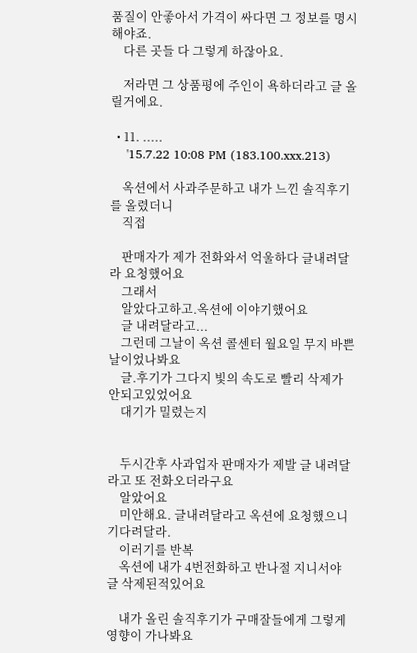품질이 안좋아서 가격이 싸다면 그 정보를 명시해야죠.
    다른 곳들 다 그렇게 하잖아요.

    저라면 그 상품평에 주인이 욕하더라고 글 올릴거에요.

  • 11. .....
    '15.7.22 10:08 PM (183.100.xxx.213)

    옥션에서 사과주문하고 내가 느낀 솔직후기를 올렸더니
    직접

    판매자가 제가 전화와서 억울하다 글내려달라 요청했어요
    그래서
    알았다고하고.옥션에 이야기했어요
    글 내려달라고...
    그런데 그날이 옥션 콜센터 월요일 무지 바쁜날이었나봐요
    글.후기가 그다지 빛의 속도로 빨리 삭제가 안되고있었어요
    대기가 밀렸는지


    두시간후 사과업자 판매자가 제발 글 내려달라고 또 전화오더라구요
    알았어요
    미안해요. 글내려달라고 옥션에 요청했으니 기다려달라.
    이러기를 반복
    옥션에 내가 4번전화하고 반나절 지니서야 글 삭제된적있어요

    내가 올린 솔직후기가 구매잘들에게 그렇게 영향이 가나봐요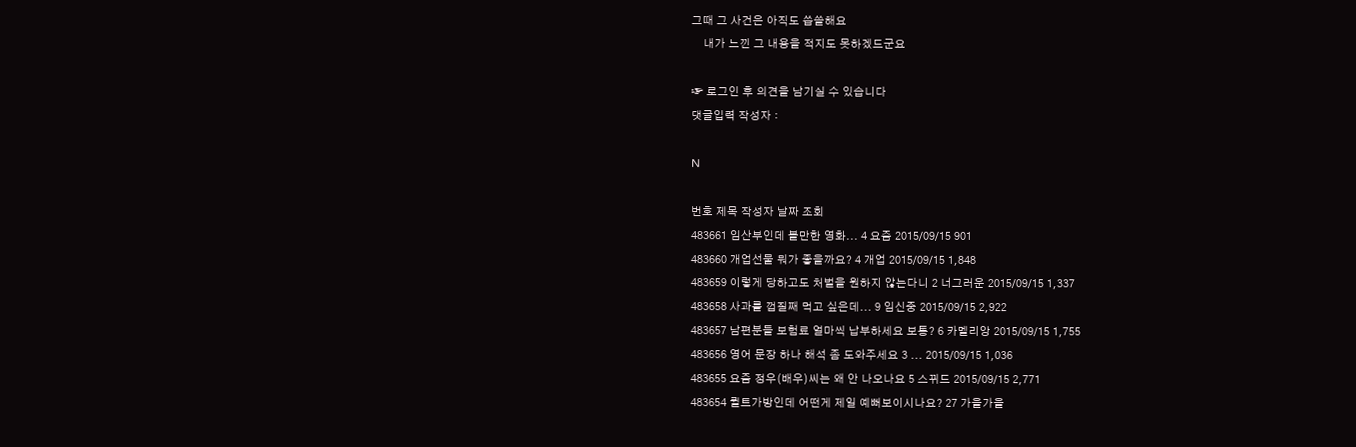그때 그 사건은 아직도 씁쓸해요
    내가 느낀 그 내용을 적지도 못하겠드군요

☞ 로그인 후 의견을 남기실 수 있습니다
댓글입력 작성자 :

N

번호 제목 작성자 날짜 조회
483661 임산부인데 볼만한 영화... 4 요즘 2015/09/15 901
483660 개업선물 뭐가 좋을까요? 4 개업 2015/09/15 1,848
483659 이렇게 당하고도 처벌을 원하지 않는다니 2 너그러운 2015/09/15 1,337
483658 사과를 껍질째 먹고 싶은데... 9 임신중 2015/09/15 2,922
483657 남편분들 보험료 얼마씩 납부하세요 보통? 6 카멜리앙 2015/09/15 1,755
483656 영어 문장 하나 해석 좀 도와주세요 3 ... 2015/09/15 1,036
483655 요즘 정우(배우)씨는 왜 안 나오나요 5 스뀌드 2015/09/15 2,771
483654 퀼트가방인데 어떤게 제일 예뻐보이시나요? 27 가을가을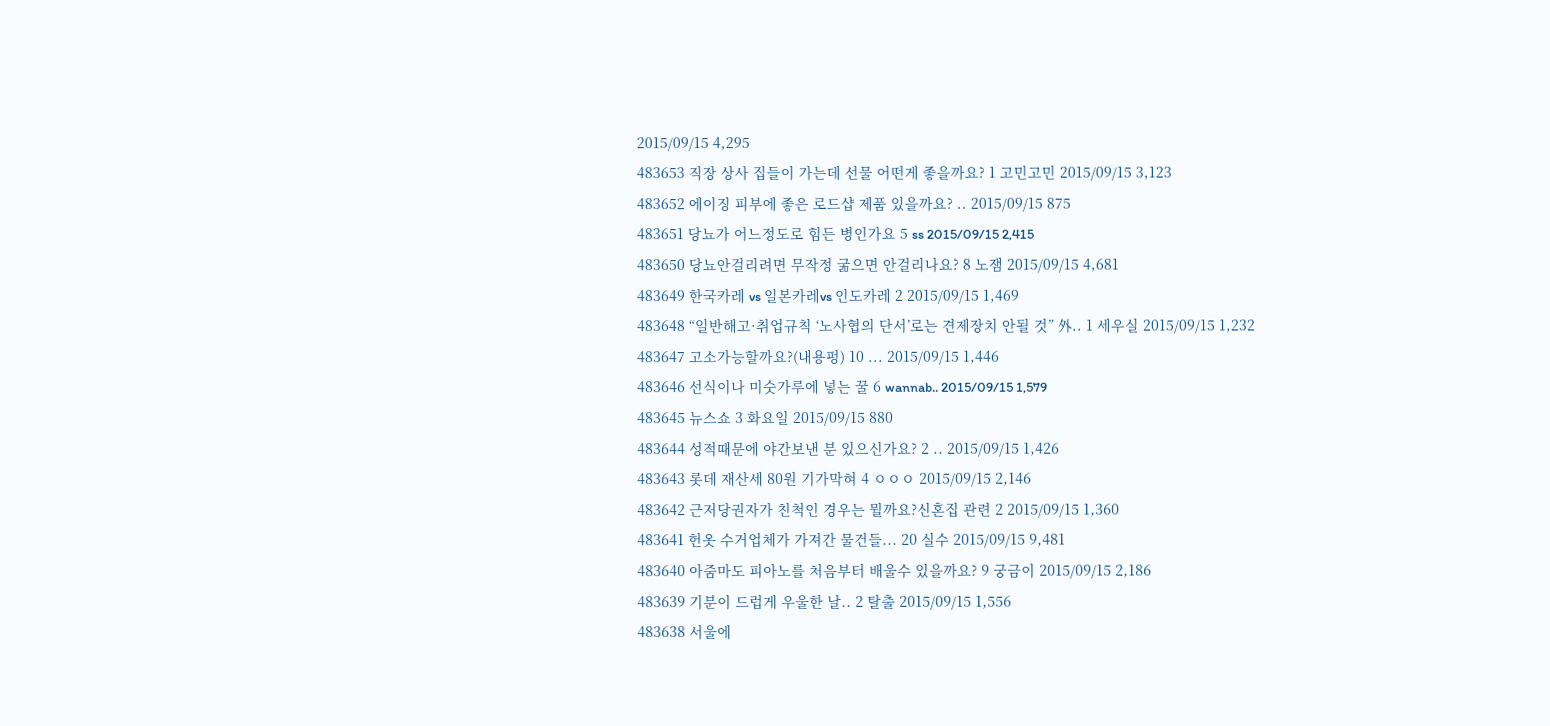2015/09/15 4,295
483653 직장 상사 집들이 가는데 선물 어떤게 좋을까요? 1 고민고민 2015/09/15 3,123
483652 에이징 피부에 좋은 로드샵 제품 있을까요? .. 2015/09/15 875
483651 당뇨가 어느정도로 힘든 병인가요 5 ss 2015/09/15 2,415
483650 당뇨안걸리려면 무작정 굶으면 안걸리나요? 8 노잼 2015/09/15 4,681
483649 한국카레 vs 일본카레vs 인도카레 2 2015/09/15 1,469
483648 “일반해고·취업규칙 ‘노사협의 단서’로는 견제장치 안될 것” 外.. 1 세우실 2015/09/15 1,232
483647 고소가능할까요?(내용펑) 10 ... 2015/09/15 1,446
483646 선식이나 미숫가루에 넣는 꿀 6 wannab.. 2015/09/15 1,579
483645 뉴스쇼 3 화요일 2015/09/15 880
483644 성적때문에 야간보낸 분 있으신가요? 2 .. 2015/09/15 1,426
483643 롯데 재산세 80원 기가막혀 4 ㅇㅇㅇ 2015/09/15 2,146
483642 근저당권자가 친척인 경우는 뭘까요?신혼집 관련 2 2015/09/15 1,360
483641 헌옷 수거업체가 가져간 물건들... 20 실수 2015/09/15 9,481
483640 아줌마도 피아노를 처음부터 배울수 있을까요? 9 궁금이 2015/09/15 2,186
483639 기분이 드럽게 우울한 날.. 2 탈출 2015/09/15 1,556
483638 서울에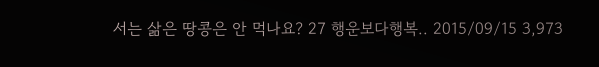서는 삶은 땅콩은 안 먹나요? 27 행운보다행복.. 2015/09/15 3,973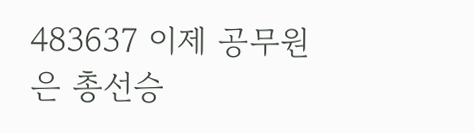483637 이제 공무원은 총선승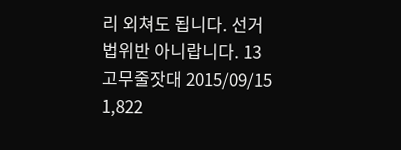리 외쳐도 됩니다. 선거법위반 아니랍니다. 13 고무줄잣대 2015/09/15 1,822